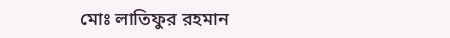মোঃ লাতিফুর রহমান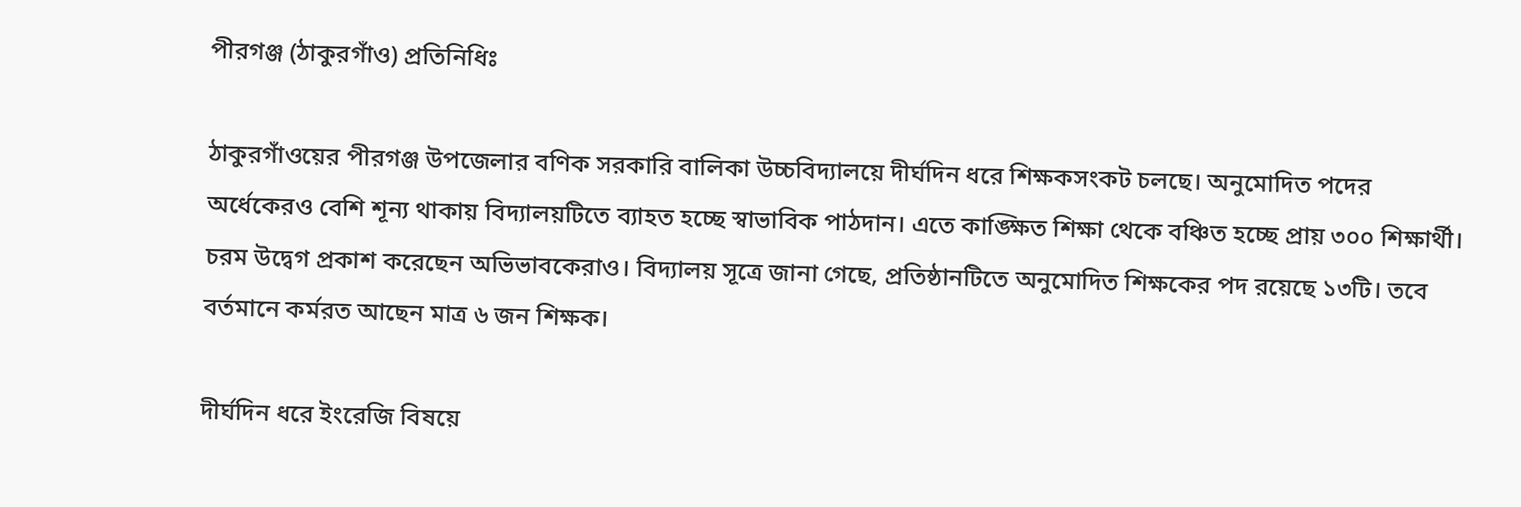পীরগঞ্জ (ঠাকুরগাঁও) প্রতিনিধিঃ

ঠাকুরগাঁওয়ের পীরগঞ্জ উপজেলার বণিক সরকারি বালিকা উচ্চবিদ্যালয়ে দীর্ঘদিন ধরে শিক্ষকসংকট চলছে। অনুমোদিত পদের অর্ধেকেরও বেশি শূন্য থাকায় বিদ্যালয়টিতে ব্যাহত হচ্ছে স্বাভাবিক পাঠদান। এতে কাঙ্ক্ষিত শিক্ষা থেকে বঞ্চিত হচ্ছে প্রায় ৩০০ শিক্ষার্থী। চরম উদ্বেগ প্রকাশ করেছেন অভিভাবকেরাও। বিদ্যালয় সূত্রে জানা গেছে, প্রতিষ্ঠানটিতে অনুমোদিত শিক্ষকের পদ রয়েছে ১৩টি। তবে বর্তমানে কর্মরত আছেন মাত্র ৬ জন শিক্ষক।

দীর্ঘদিন ধরে ইংরেজি বিষয়ে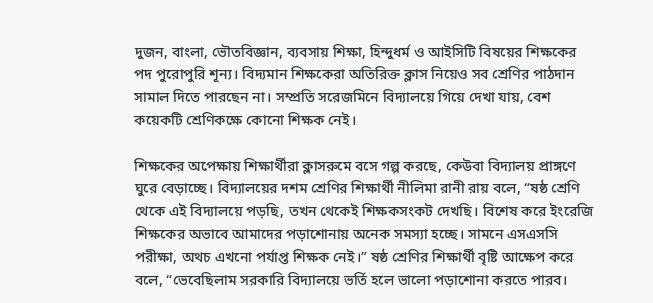দুজন, বাংলা, ভৌতবিজ্ঞান, ব্যবসায় শিক্ষা, হিন্দুধর্ম ও আইসিটি বিষয়ের শিক্ষকের পদ পুরোপুরি শূন্য। বিদ্যমান শিক্ষকেরা অতিরিক্ত ক্লাস নিয়েও সব শ্রেণির পাঠদান সামাল দিতে পারছেন না। সম্প্রতি সরেজমিনে বিদ্যালয়ে গিয়ে দেখা যায়, বেশ কয়েকটি শ্রেণিকক্ষে কোনো শিক্ষক নেই।

শিক্ষকের অপেক্ষায় শিক্ষার্থীরা ক্লাসরুমে বসে গল্প করছে, কেউবা বিদ্যালয় প্রাঙ্গণে ঘুরে বেড়াচ্ছে। বিদ্যালয়ের দশম শ্রেণির শিক্ষার্থী নীলিমা রানী রায় বলে, “ষষ্ঠ শ্রেণি থেকে এই বিদ্যালয়ে পড়ছি, তখন থেকেই শিক্ষকসংকট দেখছি। বিশেষ করে ইংরেজি শিক্ষকের অভাবে আমাদের পড়াশোনায় অনেক সমস্যা হচ্ছে। সামনে এসএসসি পরীক্ষা, অথচ এখনো পর্যাপ্ত শিক্ষক নেই।” ষষ্ঠ শ্রেণির শিক্ষার্থী বৃষ্টি আক্ষেপ করে বলে, “ভেবেছিলাম সরকারি বিদ্যালয়ে ভর্তি হলে ভালো পড়াশোনা করতে পারব।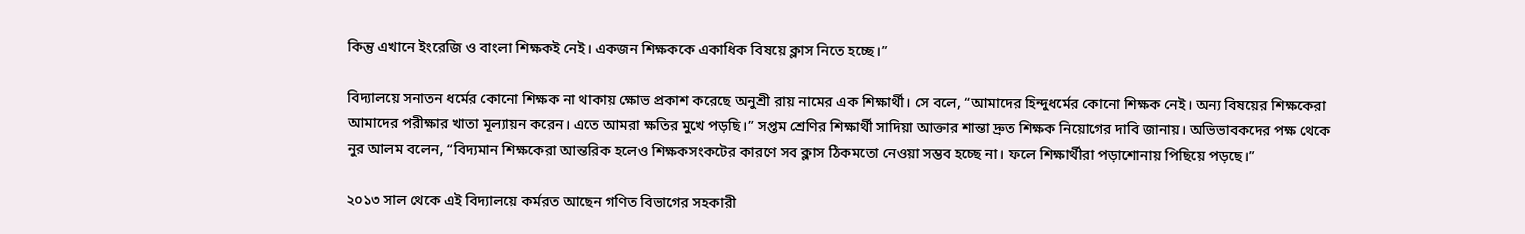কিন্তু এখানে ইংরেজি ও বাংলা শিক্ষকই নেই। একজন শিক্ষককে একাধিক বিষয়ে ক্লাস নিতে হচ্ছে।”

বিদ্যালয়ে সনাতন ধর্মের কোনো শিক্ষক না থাকায় ক্ষোভ প্রকাশ করেছে অনুশ্রী রায় নামের এক শিক্ষার্থী। সে বলে, “আমাদের হিন্দুধর্মের কোনো শিক্ষক নেই। অন্য বিষয়ের শিক্ষকেরা আমাদের পরীক্ষার খাতা মূল্যায়ন করেন। এতে আমরা ক্ষতির মুখে পড়ছি।” সপ্তম শ্রেণির শিক্ষার্থী সাদিয়া আক্তার শান্তা দ্রুত শিক্ষক নিয়োগের দাবি জানায়। অভিভাবকদের পক্ষ থেকে নুর আলম বলেন, “বিদ্যমান শিক্ষকেরা আন্তরিক হলেও শিক্ষকসংকটের কারণে সব ক্লাস ঠিকমতো নেওয়া সম্ভব হচ্ছে না। ফলে শিক্ষার্থীরা পড়াশোনায় পিছিয়ে পড়ছে।”

২০১৩ সাল থেকে এই বিদ্যালয়ে কর্মরত আছেন গণিত বিভাগের সহকারী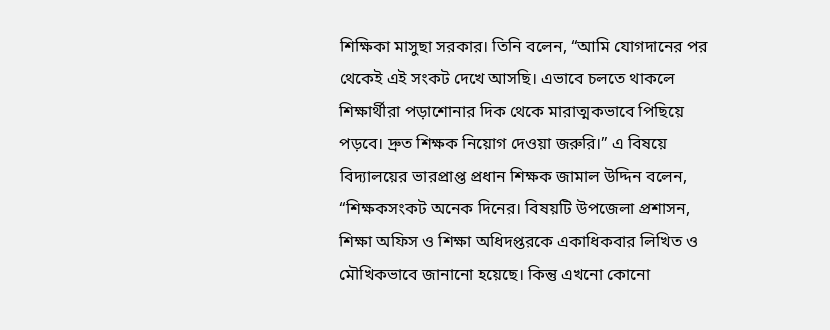শিক্ষিকা মাসুছা সরকার। তিনি বলেন, “আমি যোগদানের পর থেকেই এই সংকট দেখে আসছি। এভাবে চলতে থাকলে শিক্ষার্থীরা পড়াশোনার দিক থেকে মারাত্মকভাবে পিছিয়ে পড়বে। দ্রুত শিক্ষক নিয়োগ দেওয়া জরুরি।” এ বিষয়ে বিদ্যালয়ের ভারপ্রাপ্ত প্রধান শিক্ষক জামাল উদ্দিন বলেন, “শিক্ষকসংকট অনেক দিনের। বিষয়টি উপজেলা প্রশাসন, শিক্ষা অফিস ও শিক্ষা অধিদপ্তরকে একাধিকবার লিখিত ও মৌখিকভাবে জানানো হয়েছে। কিন্তু এখনো কোনো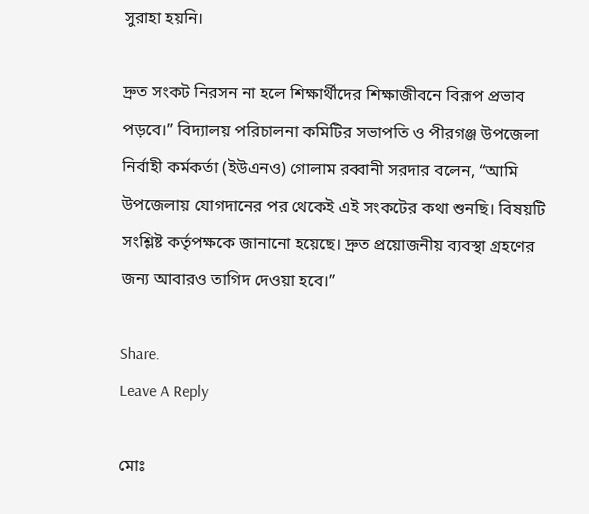সুরাহা হয়নি।

দ্রুত সংকট নিরসন না হলে শিক্ষার্থীদের শিক্ষাজীবনে বিরূপ প্রভাব পড়বে।” বিদ্যালয় পরিচালনা কমিটির সভাপতি ও পীরগঞ্জ উপজেলা নির্বাহী কর্মকর্তা (ইউএনও) গোলাম রব্বানী সরদার বলেন, “আমি উপজেলায় যোগদানের পর থেকেই এই সংকটের কথা শুনছি। বিষয়টি সংশ্লিষ্ট কর্তৃপক্ষকে জানানো হয়েছে। দ্রুত প্রয়োজনীয় ব্যবস্থা গ্রহণের জন্য আবারও তাগিদ দেওয়া হবে।”

Share.
Leave A Reply

মোঃ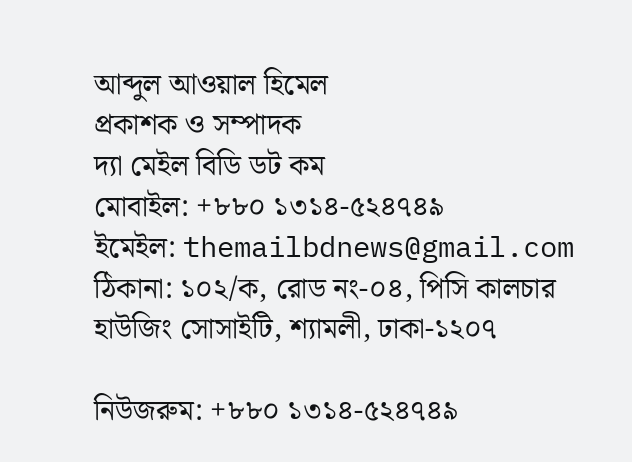আব্দুল আওয়াল হিমেল
প্রকাশক ও সম্পাদক
দ্যা মেইল বিডি ডট কম
মোবাইল: +৮৮০ ১৩১৪-৫২৪৭৪৯
ইমেইল: themailbdnews@gmail.com
ঠিকানা: ১০২/ক, রোড নং-০৪, পিসি কালচার হাউজিং সোসাইটি, শ্যামলী, ঢাকা-১২০৭

নিউজরুম: +৮৮০ ১৩১৪-৫২৪৭৪৯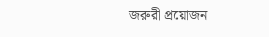জরুরী প্রয়োজন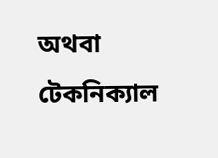অথবা টেকনিক্যাল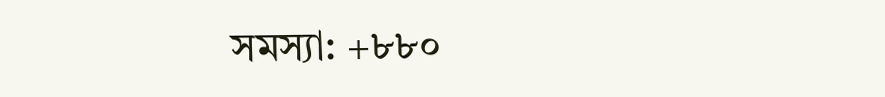সমস্যা: +৮৮০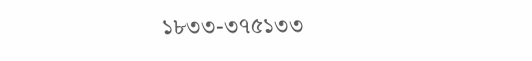১৮৩৩-৩৭৫১৩৩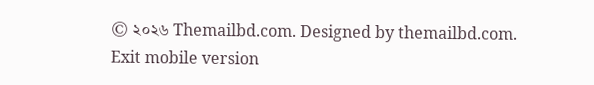© ২০২৬ Themailbd.com. Designed by themailbd.com.
Exit mobile version